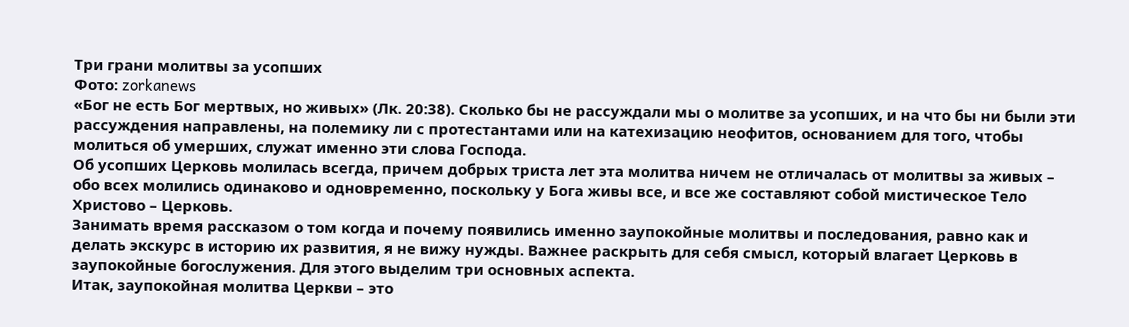Три грани молитвы за усопших
Фото: zorkanews
«Бог не есть Бог мертвых, но живых» (Лк. 20:38). Сколько бы не рассуждали мы о молитве за усопших, и на что бы ни были эти рассуждения направлены, на полемику ли с протестантами или на катехизацию неофитов, основанием для того, чтобы молиться об умерших, служат именно эти слова Господа.
Об усопших Церковь молилась всегда, причем добрых триста лет эта молитва ничем не отличалась от молитвы за живых – обо всех молились одинаково и одновременно, поскольку у Бога живы все, и все же составляют собой мистическое Тело Христово – Церковь.
Занимать время рассказом о том когда и почему появились именно заупокойные молитвы и последования, равно как и делать экскурс в историю их развития, я не вижу нужды. Важнее раскрыть для себя смысл, который влагает Церковь в заупокойные богослужения. Для этого выделим три основных аспекта.
Итак, заупокойная молитва Церкви – это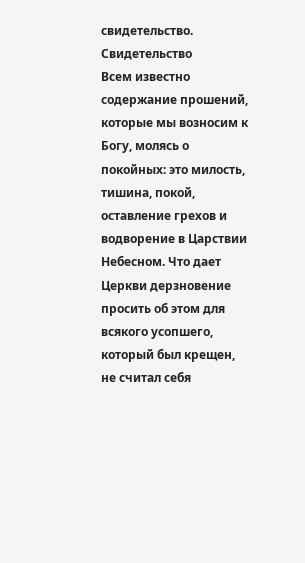свидетельство.
Свидетельство
Всем известно содержание прошений, которые мы возносим к Богу, молясь о покойных: это милость, тишина, покой, оставление грехов и водворение в Царствии Небесном. Что дает Церкви дерзновение просить об этом для всякого усопшего, который был крещен, не считал себя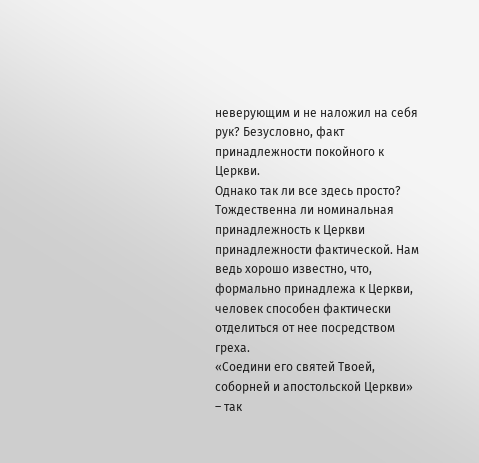неверующим и не наложил на себя рук? Безусловно, факт принадлежности покойного к Церкви.
Однако так ли все здесь просто? Тождественна ли номинальная принадлежность к Церкви принадлежности фактической. Нам ведь хорошо известно, что, формально принадлежа к Церкви, человек способен фактически отделиться от нее посредством греха.
«Соедини его святей Твоей, соборней и апостольской Церкви» – так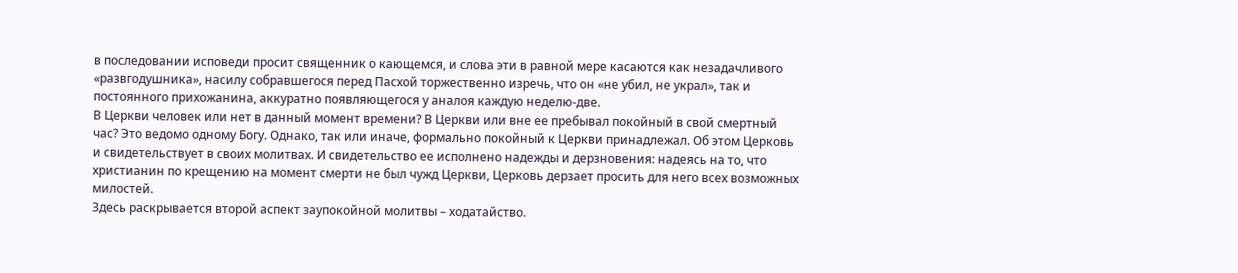в последовании исповеди просит священник о кающемся, и слова эти в равной мере касаются как незадачливого «развгодушника», насилу собравшегося перед Пасхой торжественно изречь, что он «не убил, не украл», так и постоянного прихожанина, аккуратно появляющегося у аналоя каждую неделю-две.
В Церкви человек или нет в данный момент времени? В Церкви или вне ее пребывал покойный в свой смертный час? Это ведомо одному Богу. Однако, так или иначе, формально покойный к Церкви принадлежал. Об этом Церковь и свидетельствует в своих молитвах. И свидетельство ее исполнено надежды и дерзновения: надеясь на то, что христианин по крещению на момент смерти не был чужд Церкви, Церковь дерзает просить для него всех возможных милостей.
Здесь раскрывается второй аспект заупокойной молитвы – ходатайство.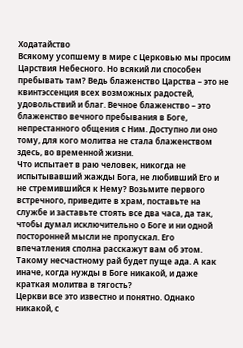Ходатайство
Всякому усопшему в мире с Церковью мы просим Царствия Небесного. Но всякий ли способен пребывать там? Ведь блаженство Царства – это не квинтэссенция всех возможных радостей, удовольствий и благ. Вечное блаженство – это блаженство вечного пребывания в Боге, непрестанного общения с Ним. Доступно ли оно тому, для кого молитва не стала блаженством здесь, во временной жизни.
Что испытает в раю человек, никогда не испытывавший жажды Бога, не любивший Его и не стремившийся к Нему? Возьмите первого встречного, приведите в храм, поставьте на службе и заставьте стоять все два часа, да так, чтобы думал исключительно о Боге и ни одной посторонней мысли не пропускал. Его впечатления сполна расскажут вам об этом. Такому несчастному рай будет пуще ада. А как иначе, когда нужды в Боге никакой, и даже краткая молитва в тягость?
Церкви все это известно и понятно. Однако никакой, с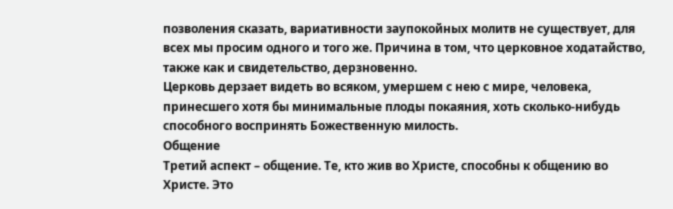позволения сказать, вариативности заупокойных молитв не существует, для всех мы просим одного и того же. Причина в том, что церковное ходатайство, также как и свидетельство, дерзновенно.
Церковь дерзает видеть во всяком, умершем с нею с мире, человека, принесшего хотя бы минимальные плоды покаяния, хоть сколько-нибудь способного воспринять Божественную милость.
Общение
Третий аспект – общение. Те, кто жив во Христе, способны к общению во Христе. Это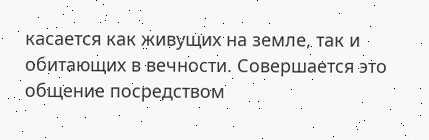касается как живущих на земле, так и обитающих в вечности. Совершается это общение посредством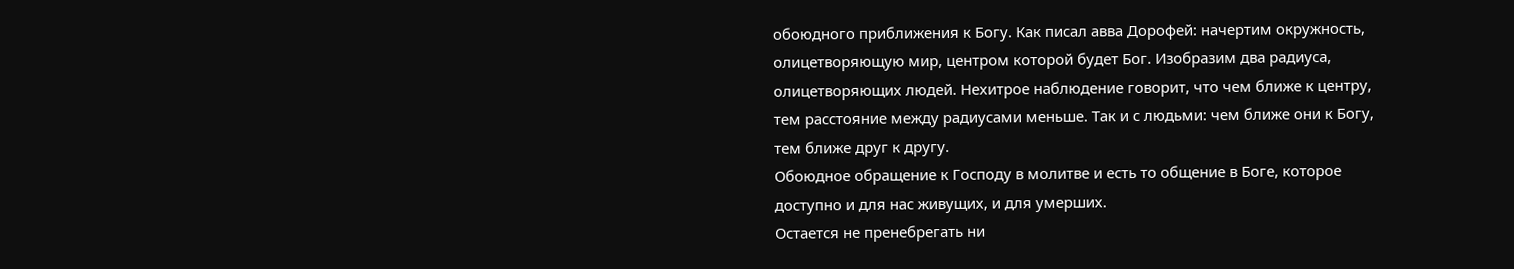обоюдного приближения к Богу. Как писал авва Дорофей: начертим окружность, олицетворяющую мир, центром которой будет Бог. Изобразим два радиуса, олицетворяющих людей. Нехитрое наблюдение говорит, что чем ближе к центру, тем расстояние между радиусами меньше. Так и с людьми: чем ближе они к Богу, тем ближе друг к другу.
Обоюдное обращение к Господу в молитве и есть то общение в Боге, которое доступно и для нас живущих, и для умерших.
Остается не пренебрегать ни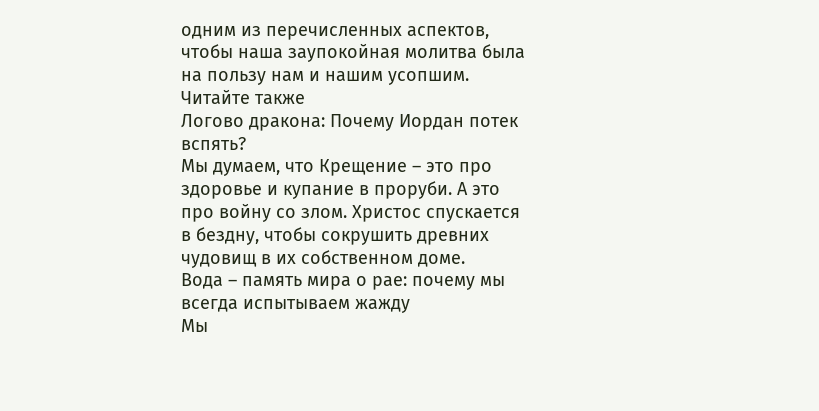одним из перечисленных аспектов, чтобы наша заупокойная молитва была на пользу нам и нашим усопшим.
Читайте также
Логово дракона: Почему Иордан потек вспять?
Мы думаем, что Крещение – это про здоровье и купание в проруби. А это про войну со злом. Христос спускается в бездну, чтобы сокрушить древних чудовищ в их собственном доме.
Вода – память мира о рае: почему мы всегда испытываем жажду
Мы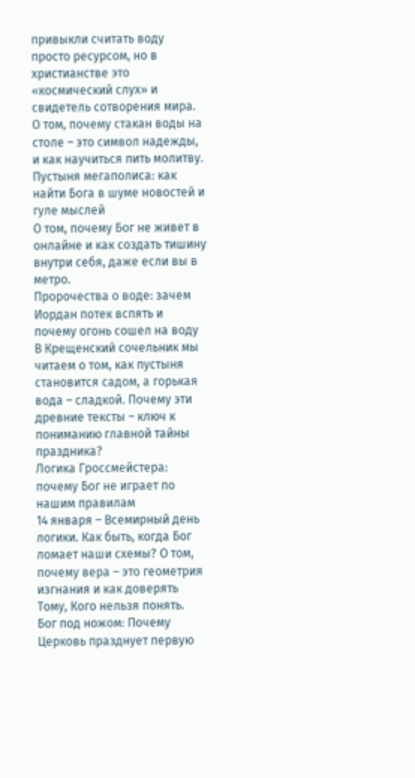привыкли считать воду просто ресурсом, но в христианстве это «космический слух» и свидетель сотворения мира. О том, почему стакан воды на столе – это символ надежды, и как научиться пить молитву.
Пустыня мегаполиса: как найти Бога в шуме новостей и гуле мыслей
О том, почему Бог не живет в онлайне и как создать тишину внутри себя, даже если вы в метро.
Пророчества о воде: зачем Иордан потек вспять и почему огонь сошел на воду
В Крещенский сочельник мы читаем о том, как пустыня становится садом, а горькая вода – сладкой. Почему эти древние тексты – ключ к пониманию главной тайны праздника?
Логика Гроссмейстера: почему Бог не играет по нашим правилам
14 января – Всемирный день логики. Как быть, когда Бог ломает наши схемы? О том, почему вера – это геометрия изгнания и как доверять Тому, Кого нельзя понять.
Бог под ножом: Почему Церковь празднует первую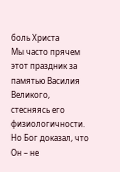боль Христа
Мы часто прячем этот праздник за памятью Василия Великого, стесняясь его физиологичности. Но Бог доказал, что Он – не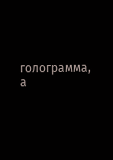голограмма, а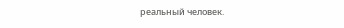реальный человек.